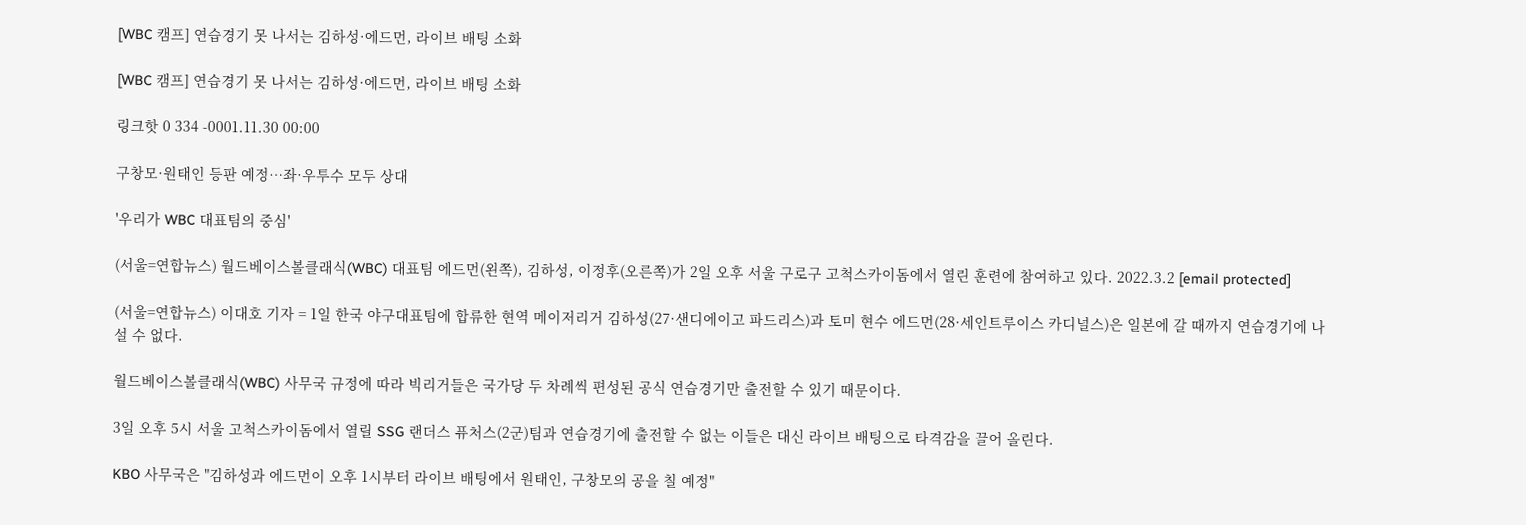[WBC 캠프] 연습경기 못 나서는 김하성·에드먼, 라이브 배팅 소화

[WBC 캠프] 연습경기 못 나서는 김하성·에드먼, 라이브 배팅 소화

링크핫 0 334 -0001.11.30 00:00

구창모·원태인 등판 예정…좌·우투수 모두 상대

'우리가 WBC 대표팀의 중심'

(서울=연합뉴스) 월드베이스볼클래식(WBC) 대표팀 에드먼(왼쪽), 김하성, 이정후(오른쪽)가 2일 오후 서울 구로구 고척스카이돔에서 열린 훈련에 참여하고 있다. 2022.3.2 [email protected]

(서울=연합뉴스) 이대호 기자 = 1일 한국 야구대표팀에 합류한 현역 메이저리거 김하성(27·샌디에이고 파드리스)과 토미 현수 에드먼(28·세인트루이스 카디널스)은 일본에 갈 때까지 연습경기에 나설 수 없다.

월드베이스볼클래식(WBC) 사무국 규정에 따라 빅리거들은 국가당 두 차례씩 편성된 공식 연습경기만 출전할 수 있기 때문이다.

3일 오후 5시 서울 고척스카이돔에서 열릴 SSG 랜더스 퓨처스(2군)팀과 연습경기에 출전할 수 없는 이들은 대신 라이브 배팅으로 타격감을 끌어 올린다.

KBO 사무국은 "김하성과 에드먼이 오후 1시부터 라이브 배팅에서 원태인, 구창모의 공을 칠 예정"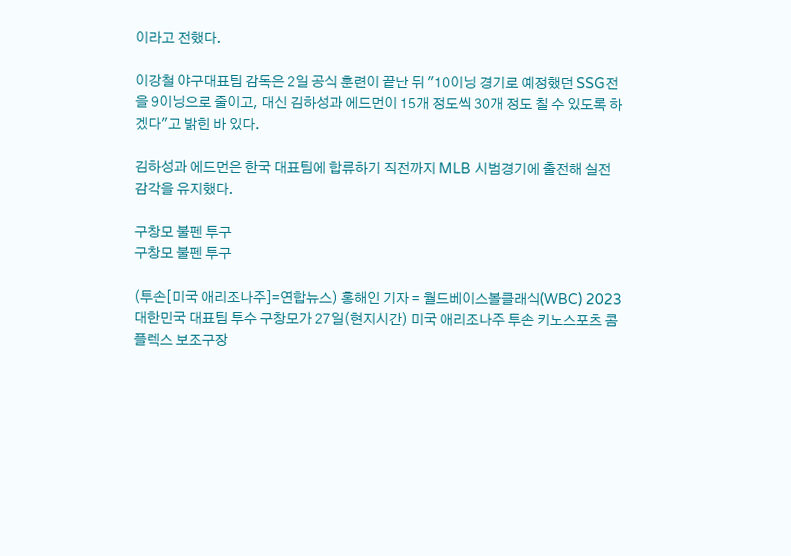이라고 전했다.

이강철 야구대표팀 감독은 2일 공식 훈련이 끝난 뒤 "10이닝 경기로 예정했던 SSG전을 9이닝으로 줄이고, 대신 김하성과 에드먼이 15개 정도씩 30개 정도 칠 수 있도록 하겠다"고 밝힌 바 있다.

김하성과 에드먼은 한국 대표팀에 합류하기 직전까지 MLB 시범경기에 출전해 실전 감각을 유지했다.

구창모 불펜 투구
구창모 불펜 투구

(투손[미국 애리조나주]=연합뉴스) 홍해인 기자 = 월드베이스볼클래식(WBC) 2023 대한민국 대표팀 투수 구창모가 27일(현지시간) 미국 애리조나주 투손 키노스포츠 콤플렉스 보조구장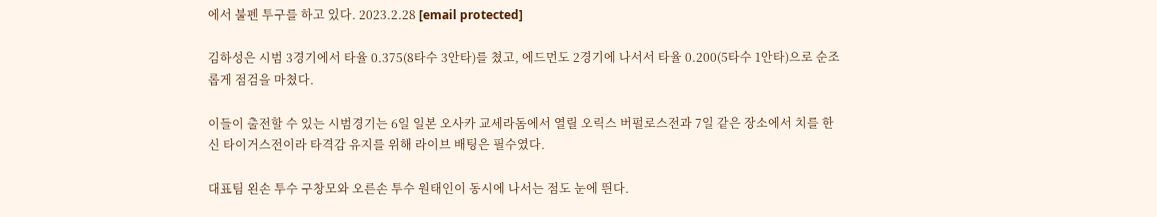에서 불펜 투구를 하고 있다. 2023.2.28 [email protected]

김하성은 시범 3경기에서 타율 0.375(8타수 3안타)를 쳤고, 에드먼도 2경기에 나서서 타율 0.200(5타수 1안타)으로 순조롭게 점검을 마쳤다.

이들이 출전할 수 있는 시범경기는 6일 일본 오사카 교세라돔에서 열릴 오릭스 버펄로스전과 7일 같은 장소에서 치를 한신 타이거스전이라 타격감 유지를 위해 라이브 배팅은 필수였다.

대표팀 왼손 투수 구창모와 오른손 투수 원태인이 동시에 나서는 점도 눈에 띈다.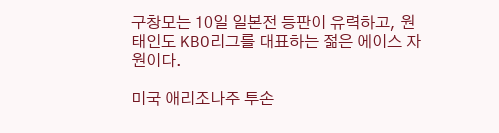구창모는 10일 일본전 등판이 유력하고, 원태인도 KBO리그를 대표하는 젊은 에이스 자원이다.

미국 애리조나주 투손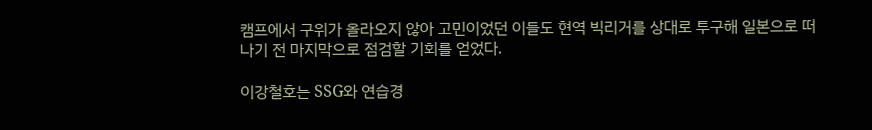캠프에서 구위가 올라오지 않아 고민이었던 이들도 현역 빅리거를 상대로 투구해 일본으로 떠나기 전 마지막으로 점검할 기회를 얻었다.

이강철호는 SSG와 연습경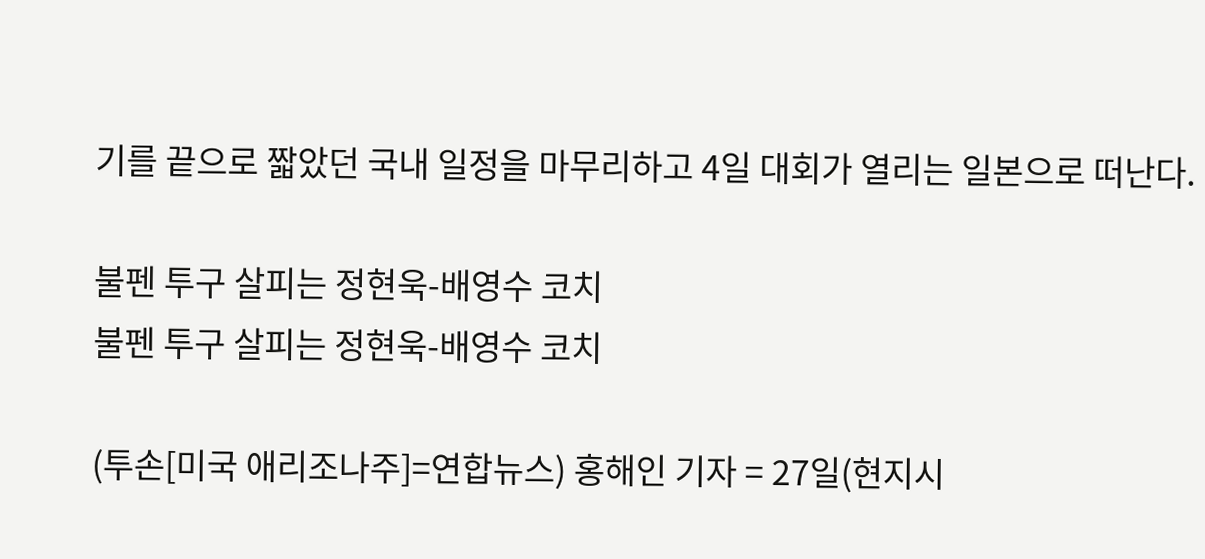기를 끝으로 짧았던 국내 일정을 마무리하고 4일 대회가 열리는 일본으로 떠난다.

불펜 투구 살피는 정현욱-배영수 코치
불펜 투구 살피는 정현욱-배영수 코치

(투손[미국 애리조나주]=연합뉴스) 홍해인 기자 = 27일(현지시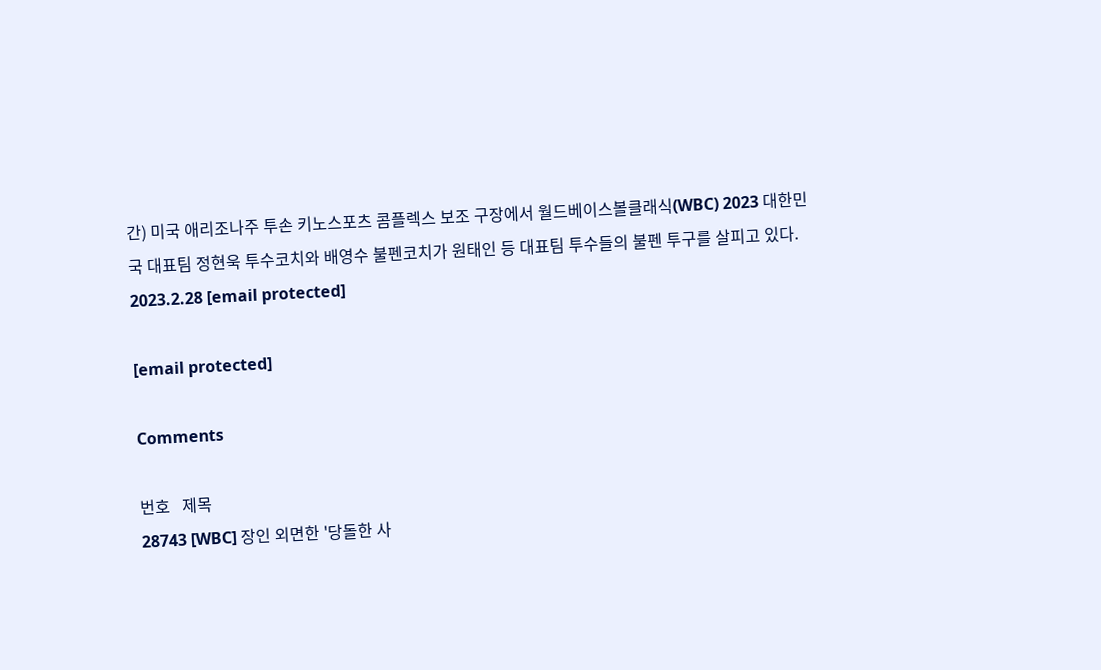간) 미국 애리조나주 투손 키노스포츠 콤플렉스 보조 구장에서 월드베이스볼클래식(WBC) 2023 대한민국 대표팀 정현욱 투수코치와 배영수 불펜코치가 원태인 등 대표팀 투수들의 불펜 투구를 살피고 있다. 2023.2.28 [email protected]

[email protected]

Comments

번호   제목
28743 [WBC] 장인 외면한 '당돌한 사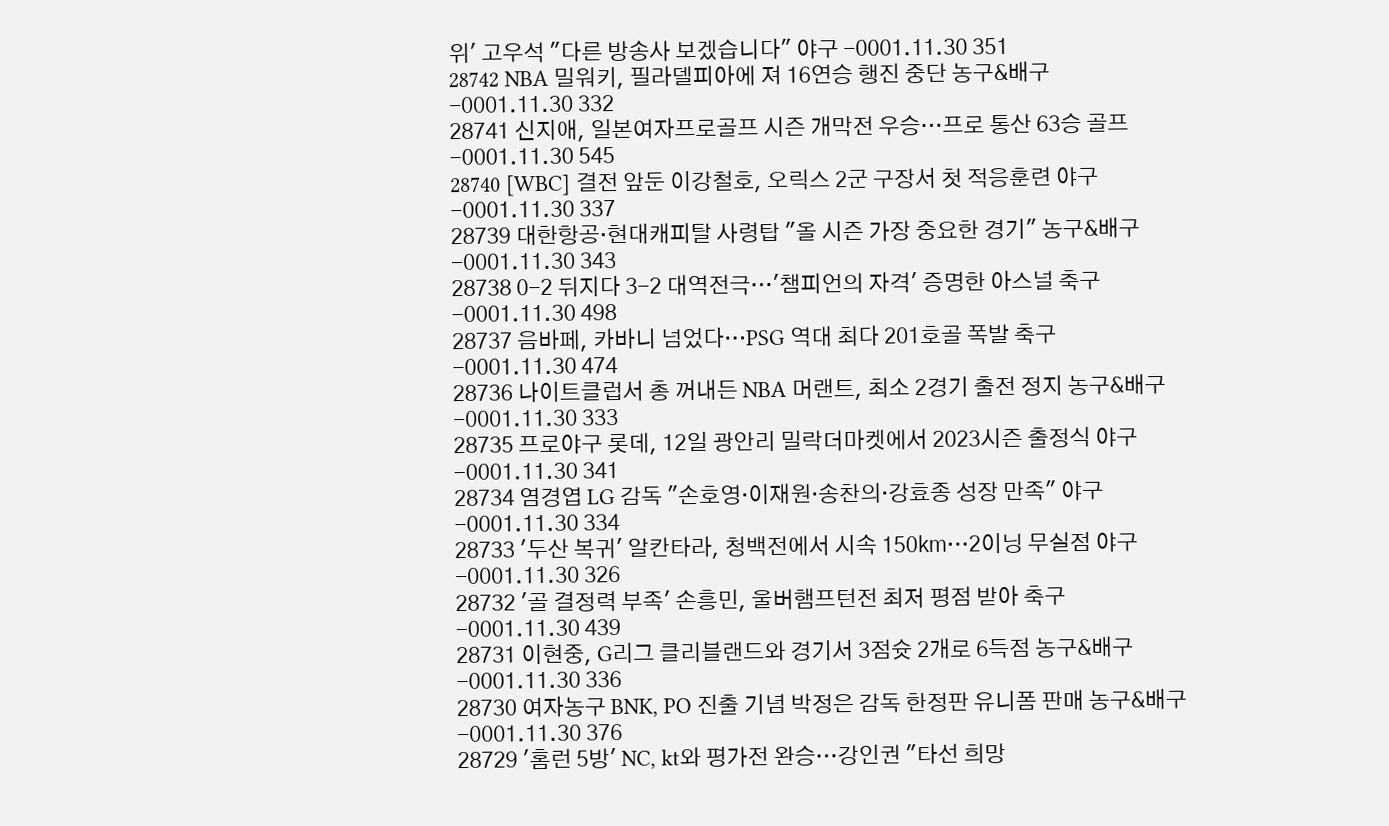위' 고우석 "다른 방송사 보겠습니다" 야구 -0001.11.30 351
28742 NBA 밀워키, 필라델피아에 져 16연승 행진 중단 농구&배구 -0001.11.30 332
28741 신지애, 일본여자프로골프 시즌 개막전 우승…프로 통산 63승 골프 -0001.11.30 545
28740 [WBC] 결전 앞둔 이강철호, 오릭스 2군 구장서 첫 적응훈련 야구 -0001.11.30 337
28739 대한항공·현대캐피탈 사령탑 "올 시즌 가장 중요한 경기" 농구&배구 -0001.11.30 343
28738 0-2 뒤지다 3-2 대역전극…'챔피언의 자격' 증명한 아스널 축구 -0001.11.30 498
28737 음바페, 카바니 넘었다…PSG 역대 최다 201호골 폭발 축구 -0001.11.30 474
28736 나이트클럽서 총 꺼내든 NBA 머랜트, 최소 2경기 출전 정지 농구&배구 -0001.11.30 333
28735 프로야구 롯데, 12일 광안리 밀락더마켓에서 2023시즌 출정식 야구 -0001.11.30 341
28734 염경엽 LG 감독 "손호영·이재원·송찬의·강효종 성장 만족" 야구 -0001.11.30 334
28733 '두산 복귀' 알칸타라, 청백전에서 시속 150㎞…2이닝 무실점 야구 -0001.11.30 326
28732 '골 결정력 부족' 손흥민, 울버햄프턴전 최저 평점 받아 축구 -0001.11.30 439
28731 이현중, G리그 클리블랜드와 경기서 3점슛 2개로 6득점 농구&배구 -0001.11.30 336
28730 여자농구 BNK, PO 진출 기념 박정은 감독 한정판 유니폼 판매 농구&배구 -0001.11.30 376
28729 '홈런 5방' NC, kt와 평가전 완승…강인권 "타선 희망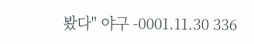봤다" 야구 -0001.11.30 336